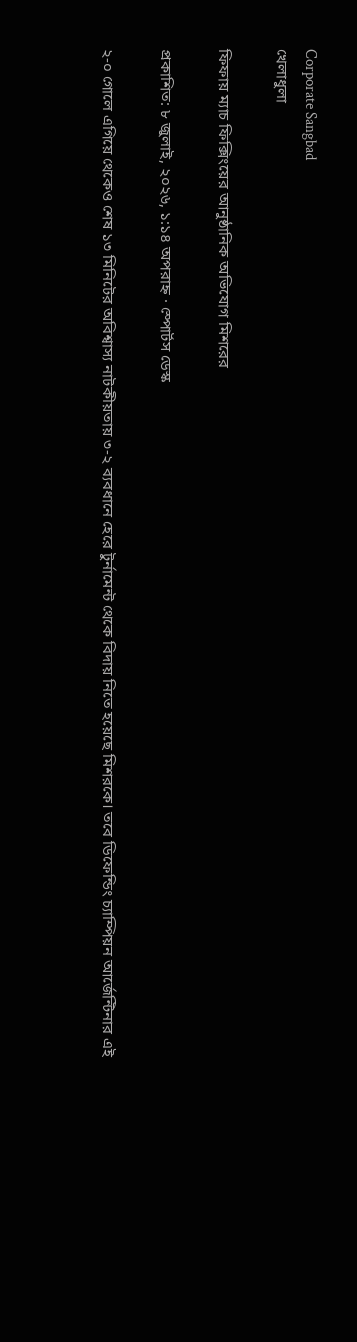Corporate Sangbad
খেলাধুলা

ফিফায় ম্যাচ ফিক্সিংয়ের আনুষ্ঠানিক অভিযোগ মিশরের

প্রকাশিত: ৮ জুলাই, ২০২৬, ১:১৪ অপরাহ্ন · স্পোর্টস ডেস্ক

২-০ গোলে এগিয়ে থেকেও শেষ ১৩ মিনিটের অবিশ্বাস্য নাটকীয়তায় ৩-২ ব্যবধানে হেরে টুর্নামেন্ট থেকে বিদায় নিতে হয়েছে মিশরকে। তবে ডিফেন্ডিং চ্যাম্পিয়ন আর্জেন্টিনার এই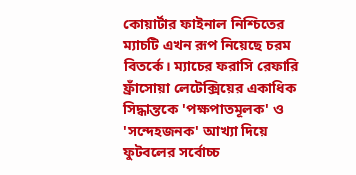কোয়ার্টার ফাইনাল নিশ্চিতের ম্যাচটি এখন রূপ নিয়েছে চরম বিতর্কে। ম্যাচের ফরাসি রেফারি ফ্রাঁসোয়া লেটেক্সিয়ের একাধিক সিদ্ধান্তকে 'পক্ষপাতমূলক' ও 'সন্দেহজনক' আখ্যা দিয়ে ফুটবলের সর্বোচ্চ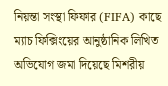নিয়ন্তা সংস্থা ফিফার (FIFA) কাছে ম্যাচ ফিক্সিংয়ের আনুষ্ঠানিক লিখিত অভিযোগ জমা দিয়েছে মিশরীয়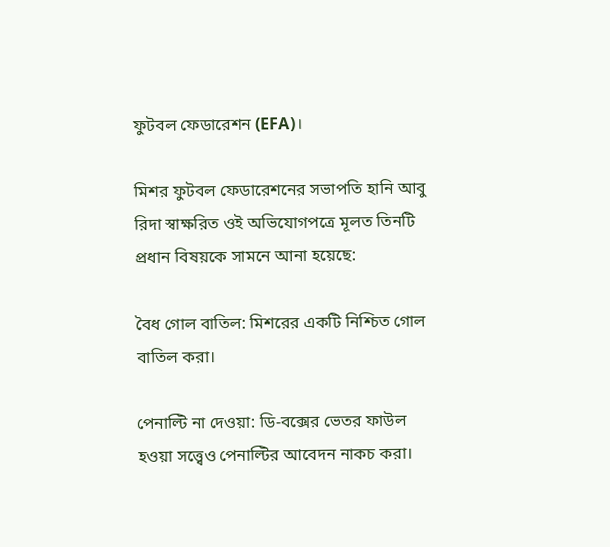ফুটবল ফেডারেশন (EFA)।

মিশর ফুটবল ফেডারেশনের সভাপতি হানি আবু রিদা স্বাক্ষরিত ওই অভিযোগপত্রে মূলত তিনটি প্রধান বিষয়কে সামনে আনা হয়েছে:

বৈধ গোল বাতিল: মিশরের একটি নিশ্চিত গোল বাতিল করা।

পেনাল্টি না দেওয়া: ডি-বক্সের ভেতর ফাউল হওয়া সত্ত্বেও পেনাল্টির আবেদন নাকচ করা।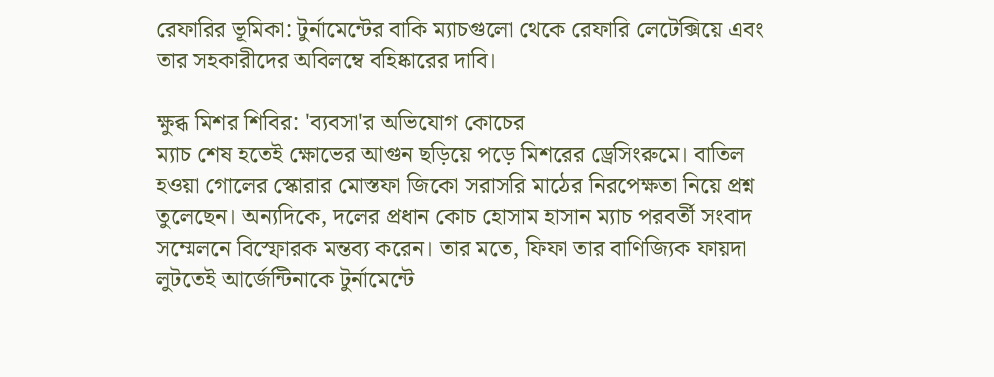রেফারির ভূমিকা: টুর্নামেন্টের বাকি ম্যাচগুলো থেকে রেফারি লেটেক্সিয়ে এবং তার সহকারীদের অবিলম্বে বহিষ্কারের দাবি।

ক্ষুব্ধ মিশর শিবির: 'ব্যবসা'র অভিযোগ কোচের
ম্যাচ শেষ হতেই ক্ষোভের আগুন ছড়িয়ে পড়ে মিশরের ড্রেসিংরুমে। বাতিল হওয়া গোলের স্কোরার মোস্তফা জিকো সরাসরি মাঠের নিরপেক্ষতা নিয়ে প্রশ্ন তুলেছেন। অন্যদিকে, দলের প্রধান কোচ হোসাম হাসান ম্যাচ পরবর্তী সংবাদ সম্মেলনে বিস্ফোরক মন্তব্য করেন। তার মতে, ফিফা তার বাণিজ্যিক ফায়দা লুটতেই আর্জেন্টিনাকে টুর্নামেন্টে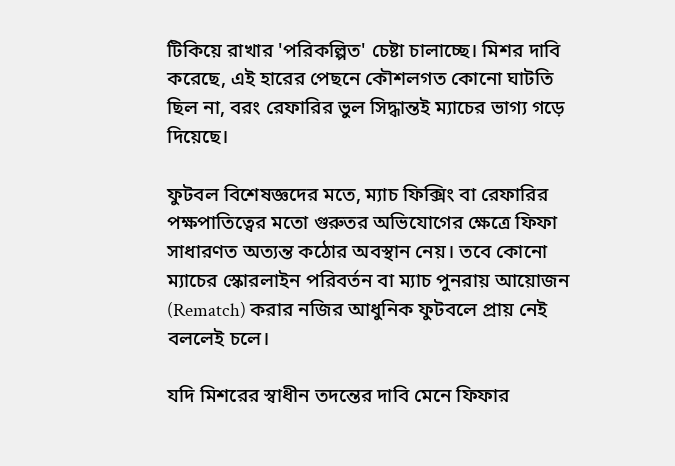টিকিয়ে রাখার 'পরিকল্পিত' চেষ্টা চালাচ্ছে। মিশর দাবি করেছে, এই হারের পেছনে কৌশলগত কোনো ঘাটতি ছিল না, বরং রেফারির ভুল সিদ্ধান্তই ম্যাচের ভাগ্য গড়ে দিয়েছে।

ফুটবল বিশেষজ্ঞদের মতে, ম্যাচ ফিক্সিং বা রেফারির পক্ষপাতিত্বের মতো গুরুতর অভিযোগের ক্ষেত্রে ফিফা সাধারণত অত্যন্ত কঠোর অবস্থান নেয়। তবে কোনো ম্যাচের স্কোরলাইন পরিবর্তন বা ম্যাচ পুনরায় আয়োজন (Rematch) করার নজির আধুনিক ফুটবলে প্রায় নেই বললেই চলে।

যদি মিশরের স্বাধীন তদন্তের দাবি মেনে ফিফার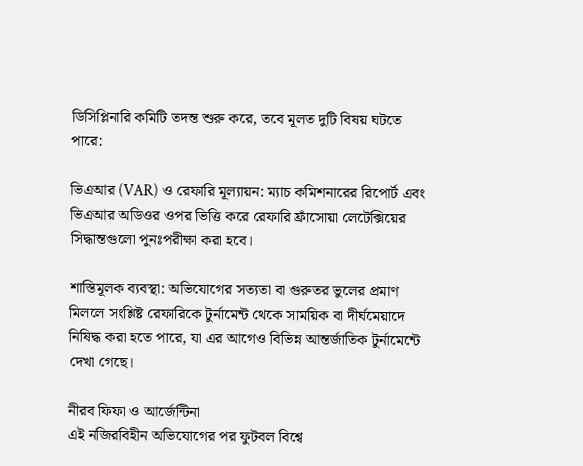ডিসিপ্লিনারি কমিটি তদন্ত শুরু করে, তবে মূলত দুটি বিষয় ঘটতে পারে:

ভিএআর (VAR) ও রেফারি মূল্যায়ন: ম্যাচ কমিশনারের রিপোর্ট এবং ভিএআর অডিওর ওপর ভিত্তি করে রেফারি ফ্রাঁসোয়া লেটেক্সিয়ের সিদ্ধান্তগুলো পুনঃপরীক্ষা করা হবে।

শাস্তিমূলক ব্যবস্থা: অভিযোগের সত্যতা বা গুরুতর ভুলের প্রমাণ মিললে সংশ্লিষ্ট রেফারিকে টুর্নামেন্ট থেকে সাময়িক বা দীর্ঘমেয়াদে নিষিদ্ধ করা হতে পারে, যা এর আগেও বিভিন্ন আন্তর্জাতিক টুর্নামেন্টে দেখা গেছে।

নীরব ফিফা ও আর্জেন্টিনা
এই নজিরবিহীন অভিযোগের পর ফুটবল বিশ্বে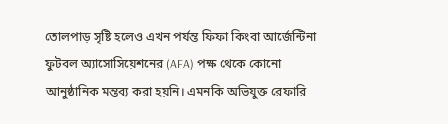তোলপাড় সৃষ্টি হলেও এখন পর্যন্ত ফিফা কিংবা আর্জেন্টিনা ফুটবল অ্যাসোসিয়েশনের (AFA) পক্ষ থেকে কোনো আনুষ্ঠানিক মন্তব্য করা হয়নি। এমনকি অভিযুক্ত রেফারি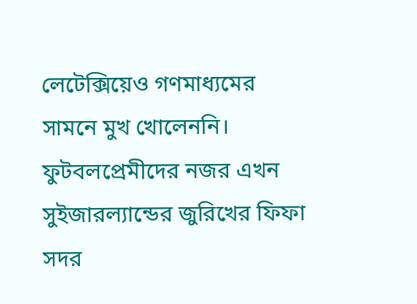লেটেক্সিয়েও গণমাধ্যমের সামনে মুখ খোলেননি। ফুটবলপ্রেমীদের নজর এখন সুইজারল্যান্ডের জুরিখের ফিফা সদর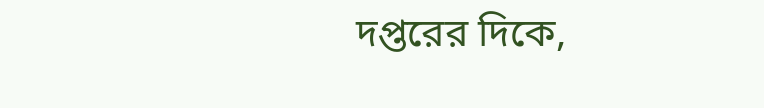দপ্তরের দিকে,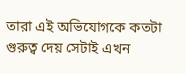তারা এই অভিযোগকে কতটা গুরুত্ব দেয় সেটাই এখন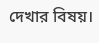দেখার বিষয়।